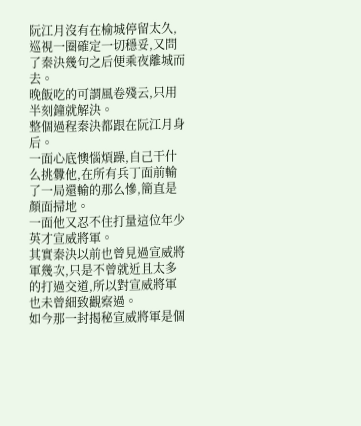阮江月沒有在榆城停留太久,巡視一圈確定一切穩妥,又問了秦決幾句之后便乘夜離城而去。
晚飯吃的可謂風卷殘云,只用半刻鐘就解決。
整個過程秦決都跟在阮江月身后。
一面心底懊惱煩躁,自己干什么挑釁他,在所有兵丁面前輸了一局還輸的那么慘,簡直是顏面掃地。
一面他又忍不住打量這位年少英才宣威將軍。
其實秦決以前也曾見過宣威將軍幾次,只是不曾就近且太多的打過交道,所以對宣威將軍也未曾細致觀察過。
如今那一封揭秘宣威將軍是個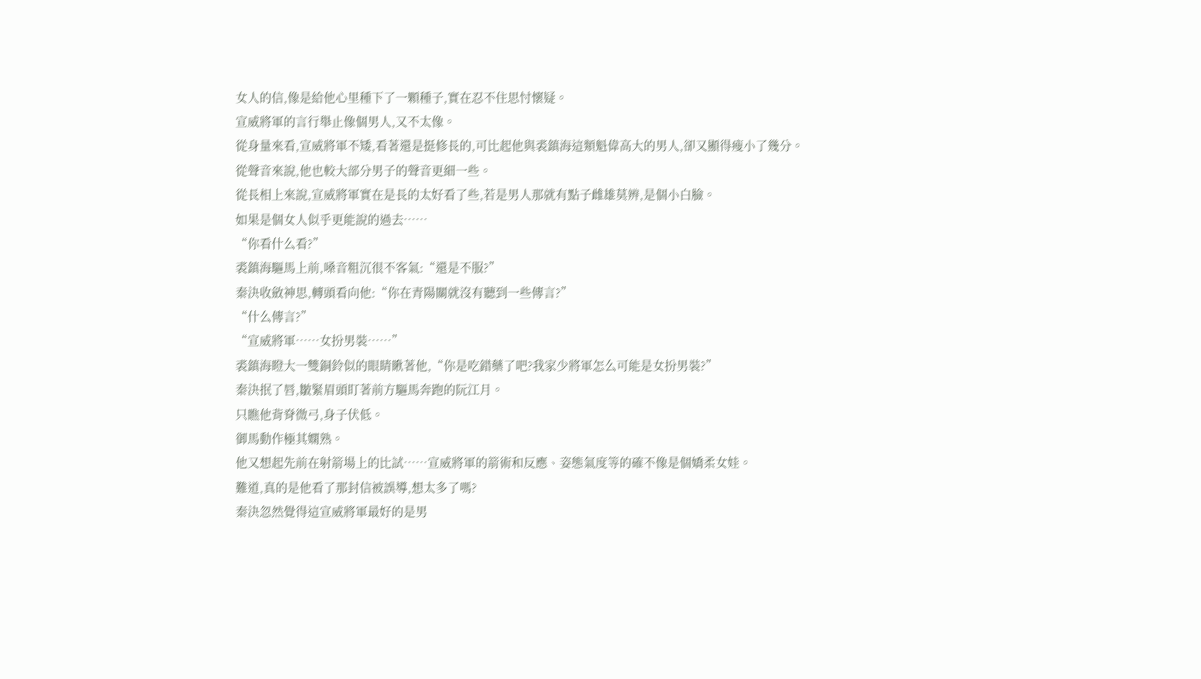女人的信,像是給他心里種下了一顆種子,實在忍不住思忖懷疑。
宣威將軍的言行舉止像個男人,又不太像。
從身量來看,宣威將軍不矮,看著還是挺修長的,可比起他與裘鎮海這類魁偉高大的男人,卻又顯得瘦小了幾分。
從聲音來說,他也較大部分男子的聲音更細一些。
從長相上來說,宣威將軍實在是長的太好看了些,若是男人那就有點子雌雄莫辨,是個小白臉。
如果是個女人似乎更能說的過去……
“你看什么看?”
裘鎮海驅馬上前,嗓音粗沉很不客氣:“還是不服?”
秦決收斂神思,轉頭看向他:“你在青陽關就沒有聽到一些傳言?”
“什么傳言?”
“宣威將軍……女扮男裝……”
裘鎮海瞪大一雙銅鈴似的眼睛瞅著他,“你是吃錯藥了吧?我家少將軍怎么可能是女扮男裝?”
秦決抿了唇,皺緊眉頭盯著前方驅馬奔跑的阮江月。
只瞧他背脊微弓,身子伏低。
御馬動作極其嫻熟。
他又想起先前在射箭場上的比試……宣威將軍的箭術和反應、姿態氣度等的確不像是個嬌柔女娃。
難道,真的是他看了那封信被誤導,想太多了嗎?
秦決忽然覺得這宣威將軍最好的是男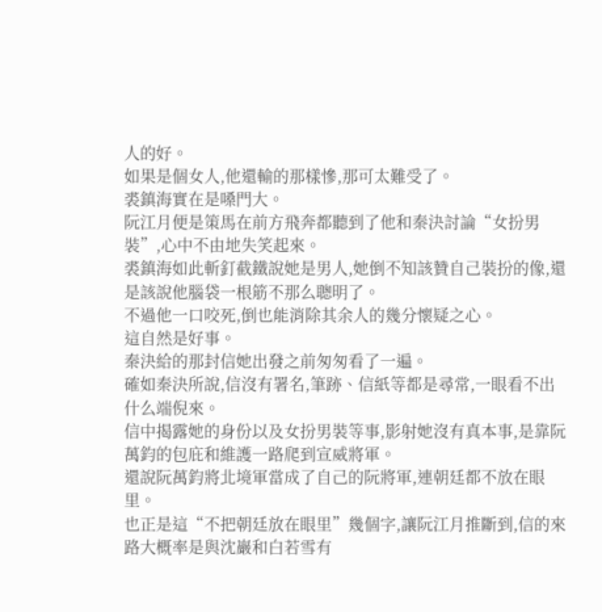人的好。
如果是個女人,他還輸的那樣慘,那可太難受了。
裘鎮海實在是嗓門大。
阮江月便是策馬在前方飛奔都聽到了他和秦決討論“女扮男裝”,心中不由地失笑起來。
裘鎮海如此斬釘截鐵說她是男人,她倒不知該贊自己裝扮的像,還是該說他腦袋一根筋不那么聰明了。
不過他一口咬死,倒也能消除其余人的幾分懷疑之心。
這自然是好事。
秦決給的那封信她出發之前匆匆看了一遍。
確如秦決所說,信沒有署名,筆跡、信紙等都是尋常,一眼看不出什么端倪來。
信中揭露她的身份以及女扮男裝等事,影射她沒有真本事,是靠阮萬鈞的包庇和維護一路爬到宣威將軍。
還說阮萬鈞將北境軍當成了自己的阮將軍,連朝廷都不放在眼里。
也正是這“不把朝廷放在眼里”幾個字,讓阮江月推斷到,信的來路大概率是與沈巖和白若雪有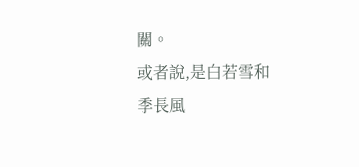關。
或者說,是白若雪和季長風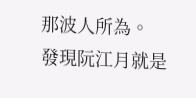那波人所為。
發現阮江月就是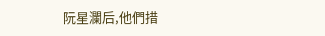阮星瀾后,他們措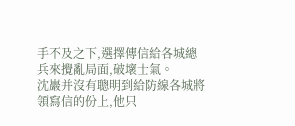手不及之下,選擇傳信給各城總兵來攪亂局面,破壞士氣。
沈巖并沒有聰明到給防線各城將領寫信的份上,他只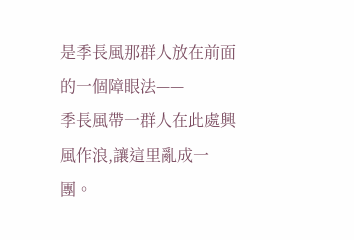是季長風那群人放在前面的一個障眼法——
季長風帶一群人在此處興風作浪,讓這里亂成一團。